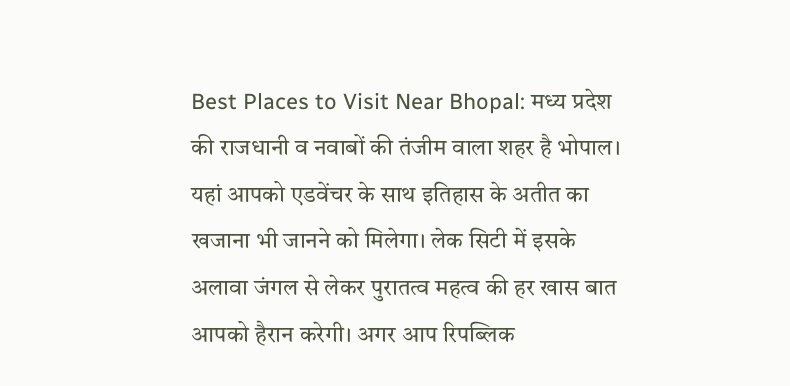Best Places to Visit Near Bhopal: मध्य प्रदेश की राजधानी व नवाबों की तंजीम वाला शहर है भोपाल। यहां आपको एडवेंचर के साथ इतिहास के अतीत का खजाना भी जानने को मिलेगा। लेक सिटी में इसके अलावा जंगल से लेकर पुरातत्व महत्व की हर खास बात आपको हैरान करेगी। अगर आप रिपब्लिक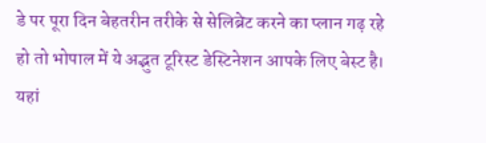डे पर पूरा दिन बेहतरीन तरीके से सेलिब्रेट करने का प्लान गढ़ रहे हो तो भोपाल में ये अद्भुत टूरिस्ट डेस्टिनेशन आपके लिए बेस्ट है।
यहां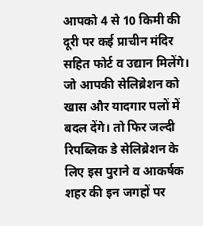आपको 4 से 10 किमी की दूरी पर कई प्राचीन मंदिर सहित फोर्ट व उद्यान मिलेंगे। जो आपकी सेलिब्रेशन को खास और यादगार पलों में बदल देंगे। तो फिर जल्दी रिपब्लिक डे सेलिब्रेशन के लिए इस पुराने व आकर्षक शहर की इन जगहों पर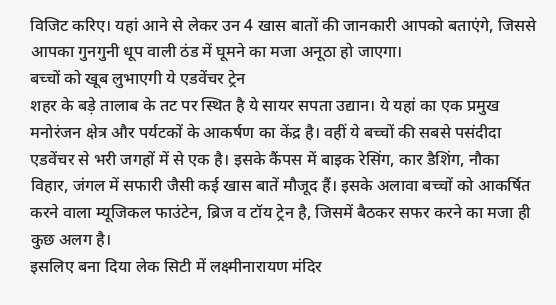विजिट करिए। यहां आने से लेकर उन 4 खास बातों की जानकारी आपको बताएंगे, जिससे आपका गुनगुनी धूप वाली ठंड में घूमने का मजा अनूठा हो जाएगा।
बच्चों को खूब लुभाएगी ये एडवेंचर ट्रेन
शहर के बड़े तालाब के तट पर स्थित है ये सायर सपता उद्यान। ये यहां का एक प्रमुख मनोरंजन क्षेत्र और पर्यटकों के आकर्षण का केंद्र है। वहीं ये बच्चों की सबसे पसंदीदा एडवेंचर से भरी जगहों में से एक है। इसके कैंपस में बाइक रेसिंग, कार डैशिंग, नौका विहार, जंगल में सफारी जैसी कई खास बातें मौजूद हैं। इसके अलावा बच्चों को आकर्षित करने वाला म्यूजिकल फाउंटेन, ब्रिज व टॉय ट्रेन है, जिसमें बैठकर सफर करने का मजा ही कुछ अलग है।
इसलिए बना दिया लेक सिटी में लक्ष्मीनारायण मंदिर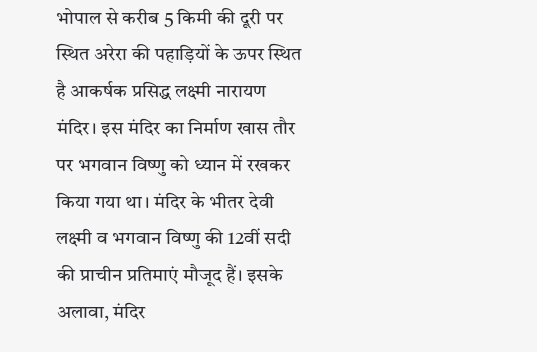भोपाल से करीब 5 किमी की दूरी पर स्थित अरेरा की पहाड़ियों के ऊपर स्थित है आकर्षक प्रसिद्ध लक्ष्मी नारायण मंदिर। इस मंदिर का निर्माण खास तौर पर भगवान विष्णु को ध्यान में रखकर किया गया था। मंदिर के भीतर देवी लक्ष्मी व भगवान विष्णु की 12वीं सदी की प्राचीन प्रतिमाएं मौजूद हैं। इसके अलावा, मंदिर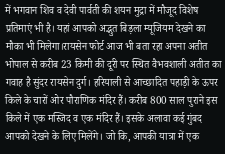में भगवान शिव व देवी पार्वती की शयन मुद्रा में मौजूद विशेष प्रतिमाएं भी है। यहां आपको अद्भुत बिड़ला म्यूजियम देखने का मौका भी मिलेगा।रायसेन फोर्ट आज भी बता रहा अपना अतीत
भोपाल से करीब 23 किमी की दूरी पर स्थित वैभवशाली अतीत का गवाह है सुंदर रायसेन दुर्ग। हरियाली से आच्छादित पहाड़ी के ऊपर किले के चारों ओर पौराणिक मंदिर हैं। करीब 800 साल पुराने इस किले में एक मस्जिद व एक मंदिर हैं। इसके अलावा कई गुंबद आपको देखने के लिए मिलेंगे। जो कि, आपकी यात्रा में एक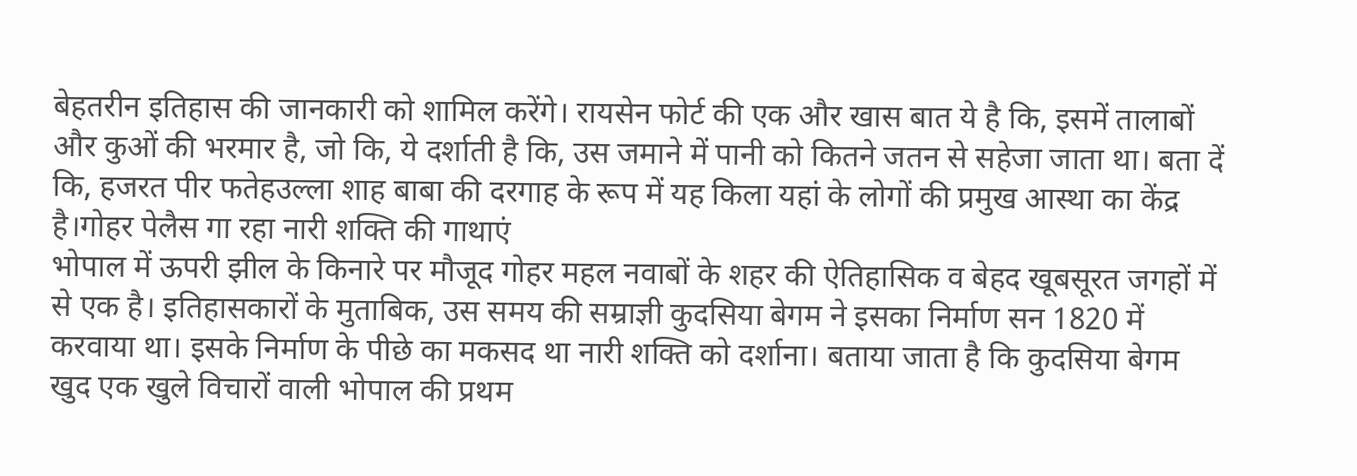बेहतरीन इतिहास की जानकारी को शामिल करेंगे। रायसेन फोर्ट की एक और खास बात ये है कि, इसमें तालाबों और कुओं की भरमार है, जो कि, ये दर्शाती है कि, उस जमाने में पानी को कितने जतन से सहेजा जाता था। बता दें कि, हजरत पीर फतेहउल्ला शाह बाबा की दरगाह के रूप में यह किला यहां के लोगों की प्रमुख आस्था का केंद्र है।गोहर पेलैस गा रहा नारी शक्ति की गाथाएं
भोपाल में ऊपरी झील के किनारे पर मौजूद गोहर महल नवाबों के शहर की ऐतिहासिक व बेहद खूबसूरत जगहों में से एक है। इतिहासकारों के मुताबिक, उस समय की सम्राज्ञी कुदसिया बेगम ने इसका निर्माण सन 1820 में करवाया था। इसके निर्माण के पीछे का मकसद था नारी शक्ति को दर्शाना। बताया जाता है कि कुदसिया बेगम खुद एक खुले विचारों वाली भोपाल की प्रथम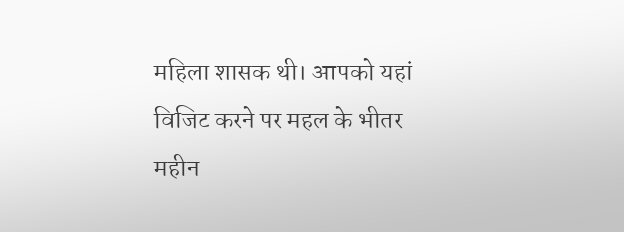महिला शासक थी। आपको यहां विजिट करने पर महल के भीतर महीन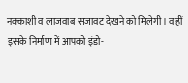नक्काशी व लाजवाब सजावट देखने को मिलेगी। वहीं इसके निर्माण में आपको इंडो-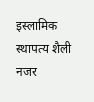इस्लामिक स्थापत्य शैली नजर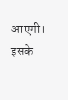आएगी। इसके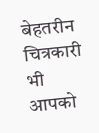बेहतरीन चित्रकारी भी आपको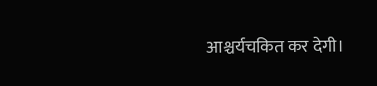आश्चर्यचकित कर देगी।